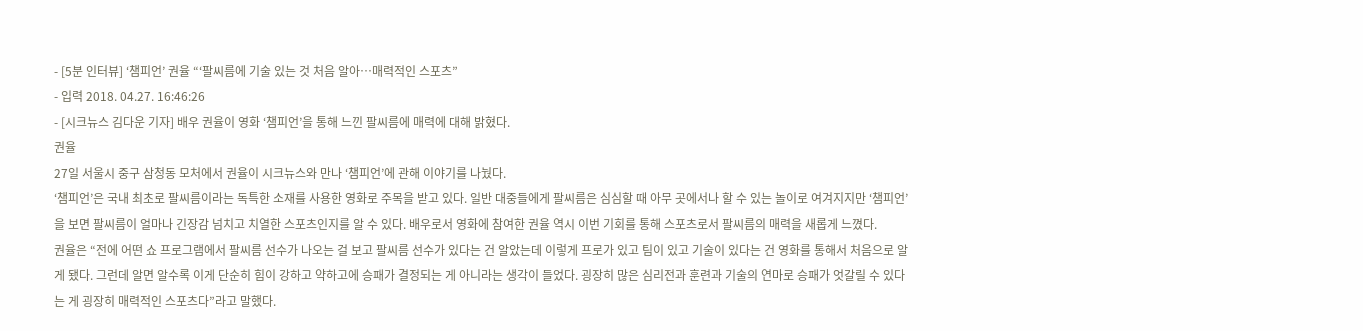- [5분 인터뷰] ‘챔피언’ 권율 “‘팔씨름에 기술 있는 것 처음 알아…매력적인 스포츠”
- 입력 2018. 04.27. 16:46:26
- [시크뉴스 김다운 기자] 배우 권율이 영화 ‘챔피언’을 통해 느낀 팔씨름에 매력에 대해 밝혔다.
권율
27일 서울시 중구 삼청동 모처에서 권율이 시크뉴스와 만나 ‘챔피언’에 관해 이야기를 나눴다.
‘챔피언’은 국내 최초로 팔씨름이라는 독특한 소재를 사용한 영화로 주목을 받고 있다. 일반 대중들에게 팔씨름은 심심할 때 아무 곳에서나 할 수 있는 놀이로 여겨지지만 ‘챔피언’을 보면 팔씨름이 얼마나 긴장감 넘치고 치열한 스포츠인지를 알 수 있다. 배우로서 영화에 참여한 권율 역시 이번 기회를 통해 스포츠로서 팔씨름의 매력을 새롭게 느꼈다.
권율은 “전에 어떤 쇼 프로그램에서 팔씨름 선수가 나오는 걸 보고 팔씨름 선수가 있다는 건 알았는데 이렇게 프로가 있고 팀이 있고 기술이 있다는 건 영화를 통해서 처음으로 알게 됐다. 그런데 알면 알수록 이게 단순히 힘이 강하고 약하고에 승패가 결정되는 게 아니라는 생각이 들었다. 굉장히 많은 심리전과 훈련과 기술의 연마로 승패가 엇갈릴 수 있다는 게 굉장히 매력적인 스포츠다”라고 말했다.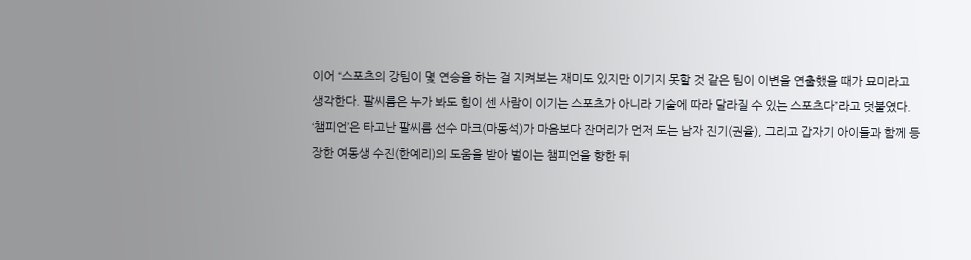이어 “스포츠의 강팀이 몇 연승을 하는 걸 지켜보는 재미도 있지만 이기지 못할 것 같은 팀이 이변을 연출했을 때가 묘미라고 생각한다. 팔씨름은 누가 봐도 힘이 센 사람이 이기는 스포츠가 아니라 기술에 따라 달라질 수 있는 스포츠다”라고 덧붙였다.
‘챔피언’은 타고난 팔씨름 선수 마크(마동석)가 마음보다 잔머리가 먼저 도는 남자 진기(권율), 그리고 갑자기 아이들과 함께 등장한 여동생 수진(한예리)의 도움을 받아 벌이는 챔피언을 향한 뒤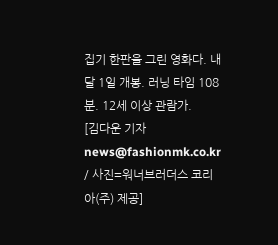집기 한판을 그린 영화다. 내달 1일 개봉. 러닝 타임 108분. 12세 이상 관람가.
[김다운 기자 news@fashionmk.co.kr / 사진=워너브러더스 코리아(주) 제공]